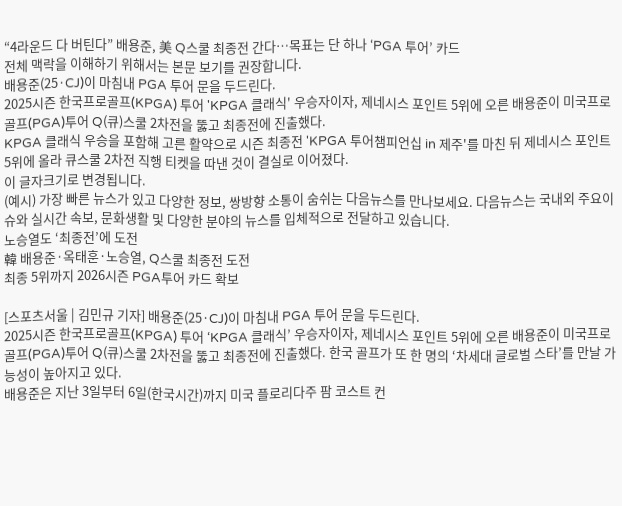“4라운드 다 버틴다” 배용준, 美 Q스쿨 최종전 간다…목표는 단 하나 ‘PGA 투어’ 카드
전체 맥락을 이해하기 위해서는 본문 보기를 권장합니다.
배용준(25·CJ)이 마침내 PGA 투어 문을 두드린다.
2025시즌 한국프로골프(KPGA) 투어 'KPGA 클래식' 우승자이자, 제네시스 포인트 5위에 오른 배용준이 미국프로골프(PGA)투어 Q(큐)스쿨 2차전을 뚫고 최종전에 진출했다.
KPGA 클래식 우승을 포함해 고른 활약으로 시즌 최종전 'KPGA 투어챔피언십 in 제주'를 마친 뒤 제네시스 포인트 5위에 올라 큐스쿨 2차전 직행 티켓을 따낸 것이 결실로 이어졌다.
이 글자크기로 변경됩니다.
(예시) 가장 빠른 뉴스가 있고 다양한 정보, 쌍방향 소통이 숨쉬는 다음뉴스를 만나보세요. 다음뉴스는 국내외 주요이슈와 실시간 속보, 문화생활 및 다양한 분야의 뉴스를 입체적으로 전달하고 있습니다.
노승열도 ‘최종전’에 도전
韓 배용준·옥태훈·노승열, Q스쿨 최종전 도전
최종 5위까지 2026시즌 PGA투어 카드 확보

[스포츠서울 | 김민규 기자] 배용준(25·CJ)이 마침내 PGA 투어 문을 두드린다.
2025시즌 한국프로골프(KPGA) 투어 ‘KPGA 클래식’ 우승자이자, 제네시스 포인트 5위에 오른 배용준이 미국프로골프(PGA)투어 Q(큐)스쿨 2차전을 뚫고 최종전에 진출했다. 한국 골프가 또 한 명의 ‘차세대 글로벌 스타’를 만날 가능성이 높아지고 있다.
배용준은 지난 3일부터 6일(한국시간)까지 미국 플로리다주 팜 코스트 컨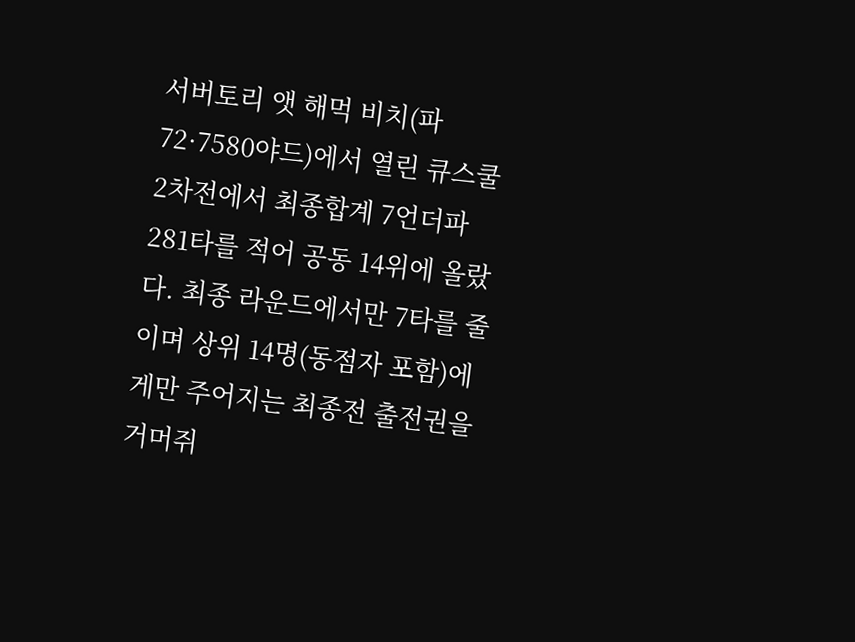서버토리 앳 해먹 비치(파72·7580야드)에서 열린 큐스쿨 2차전에서 최종합계 7언더파 281타를 적어 공동 14위에 올랐다. 최종 라운드에서만 7타를 줄이며 상위 14명(동점자 포함)에게만 주어지는 최종전 출전권을 거머쥐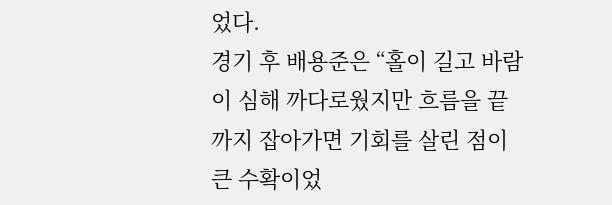었다.
경기 후 배용준은 “홀이 길고 바람이 심해 까다로웠지만 흐름을 끝까지 잡아가면 기회를 살린 점이 큰 수확이었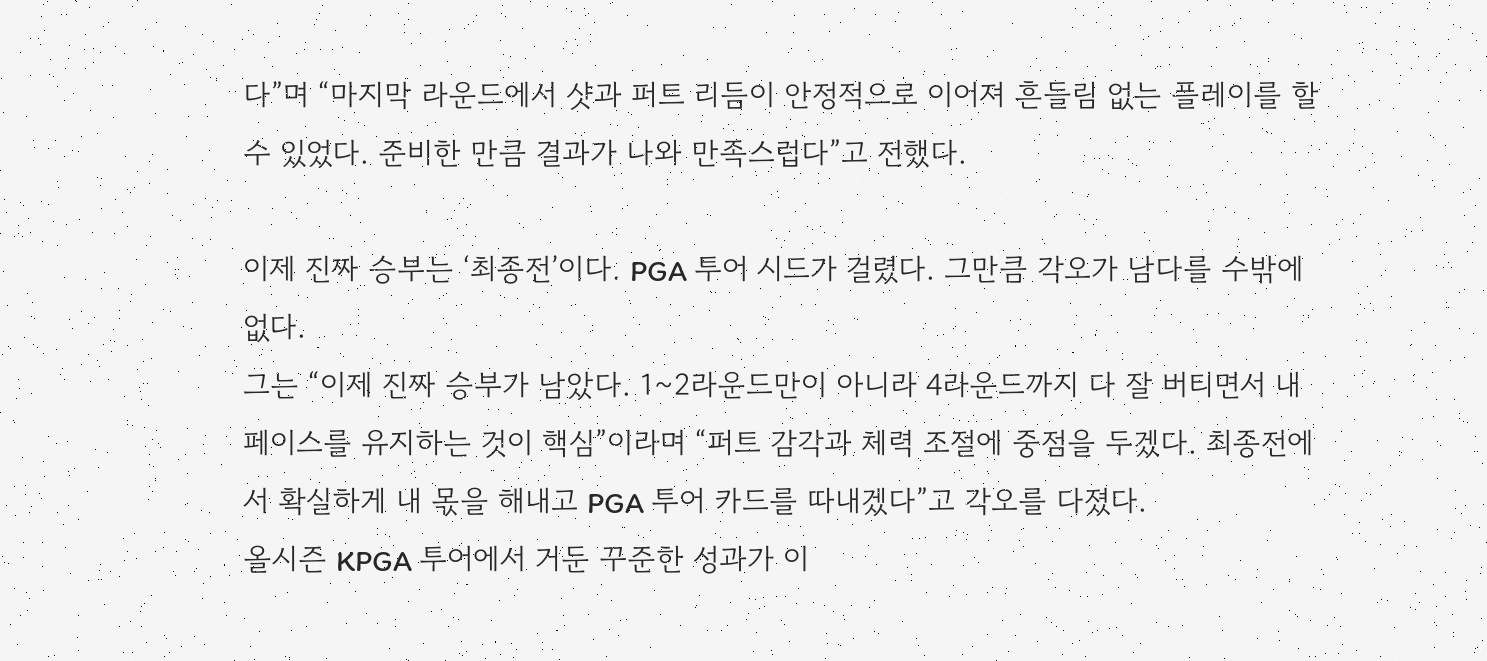다”며 “마지막 라운드에서 샷과 퍼트 리듬이 안정적으로 이어져 흔들림 없는 플레이를 할 수 있었다. 준비한 만큼 결과가 나와 만족스럽다”고 전했다.

이제 진짜 승부는 ‘최종전’이다. PGA 투어 시드가 걸렸다. 그만큼 각오가 남다를 수밖에 없다.
그는 “이제 진짜 승부가 남았다. 1~2라운드만이 아니라 4라운드까지 다 잘 버티면서 내 페이스를 유지하는 것이 핵심”이라며 “퍼트 감각과 체력 조절에 중점을 두겠다. 최종전에서 확실하게 내 몫을 해내고 PGA 투어 카드를 따내겠다”고 각오를 다졌다.
올시즌 KPGA 투어에서 거둔 꾸준한 성과가 이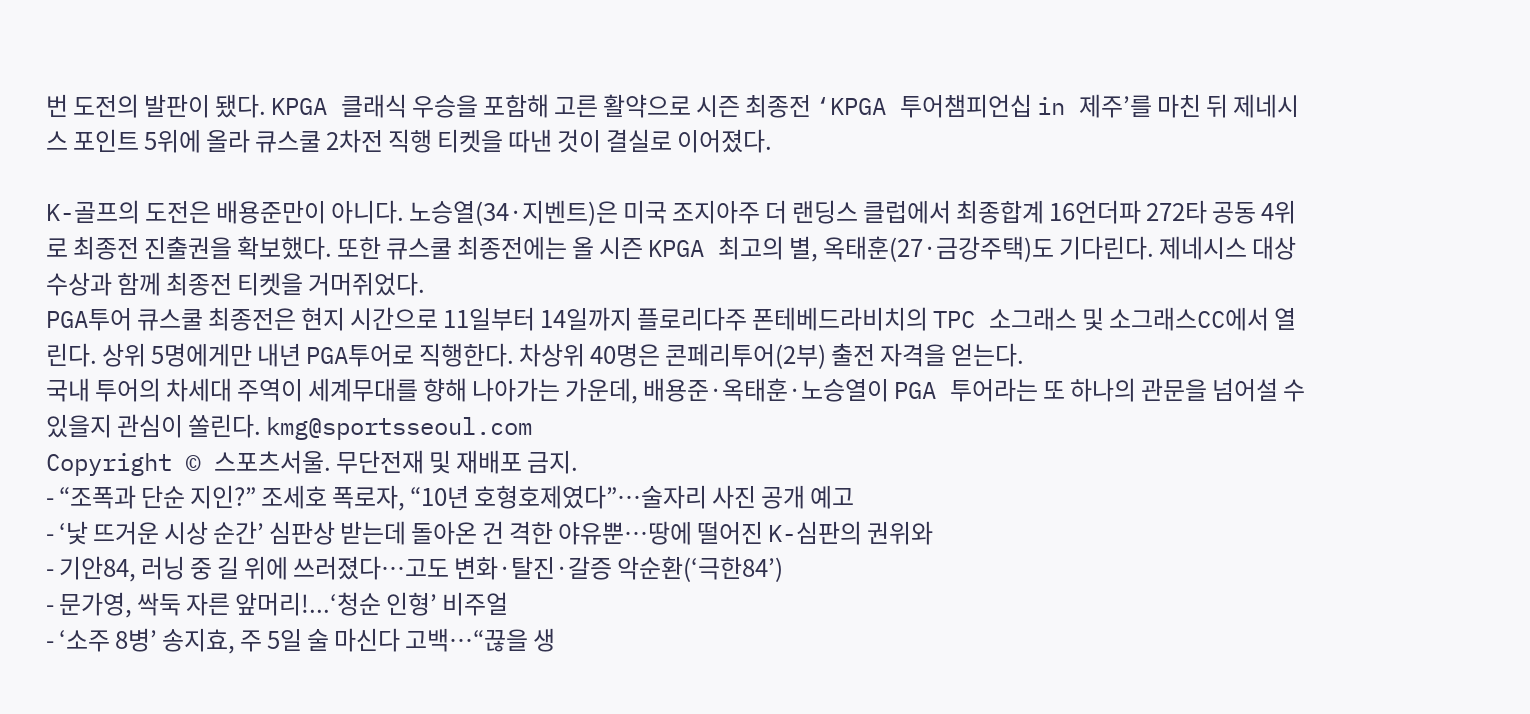번 도전의 발판이 됐다. KPGA 클래식 우승을 포함해 고른 활약으로 시즌 최종전 ‘KPGA 투어챔피언십 in 제주’를 마친 뒤 제네시스 포인트 5위에 올라 큐스쿨 2차전 직행 티켓을 따낸 것이 결실로 이어졌다.

K-골프의 도전은 배용준만이 아니다. 노승열(34·지벤트)은 미국 조지아주 더 랜딩스 클럽에서 최종합계 16언더파 272타 공동 4위로 최종전 진출권을 확보했다. 또한 큐스쿨 최종전에는 올 시즌 KPGA 최고의 별, 옥태훈(27·금강주택)도 기다린다. 제네시스 대상 수상과 함께 최종전 티켓을 거머쥐었다.
PGA투어 큐스쿨 최종전은 현지 시간으로 11일부터 14일까지 플로리다주 폰테베드라비치의 TPC 소그래스 및 소그래스CC에서 열린다. 상위 5명에게만 내년 PGA투어로 직행한다. 차상위 40명은 콘페리투어(2부) 출전 자격을 얻는다.
국내 투어의 차세대 주역이 세계무대를 향해 나아가는 가운데, 배용준·옥태훈·노승열이 PGA 투어라는 또 하나의 관문을 넘어설 수 있을지 관심이 쏠린다. kmg@sportsseoul.com
Copyright © 스포츠서울. 무단전재 및 재배포 금지.
- “조폭과 단순 지인?” 조세호 폭로자, “10년 호형호제였다”…술자리 사진 공개 예고
- ‘낯 뜨거운 시상 순간’ 심판상 받는데 돌아온 건 격한 야유뿐…땅에 떨어진 K-심판의 권위와
- 기안84, 러닝 중 길 위에 쓰러졌다…고도 변화·탈진·갈증 악순환(‘극한84’)
- 문가영, 싹둑 자른 앞머리!...‘청순 인형’ 비주얼
- ‘소주 8병’ 송지효, 주 5일 술 마신다 고백…“끊을 생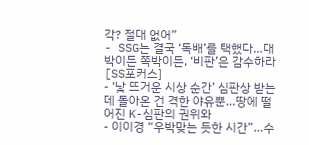각? 절대 없어”
- SSG는 결국 ‘독배’를 택했다…대박이든 쪽박이든, ‘비판’은 감수하라 [SS포커스]
- ‘낯 뜨거운 시상 순간’ 심판상 받는데 돌아온 건 격한 야유뿐…땅에 떨어진 K-심판의 권위와
- 이이경 “우박맞는 듯한 시간”…수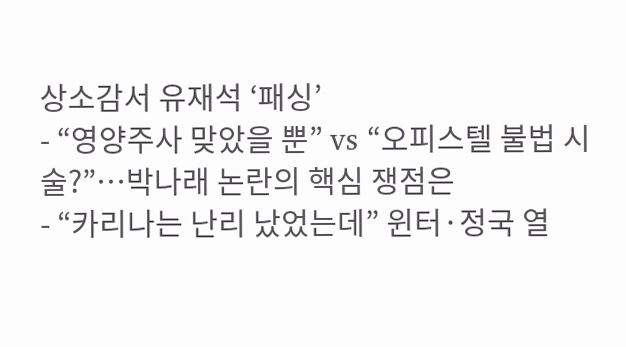상소감서 유재석 ‘패싱’
- “영양주사 맞았을 뿐” vs “오피스텔 불법 시술?”…박나래 논란의 핵심 쟁점은
- “카리나는 난리 났었는데” 윈터·정국 열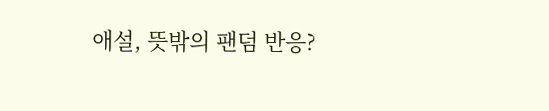애설, 뜻밖의 팬덤 반응?